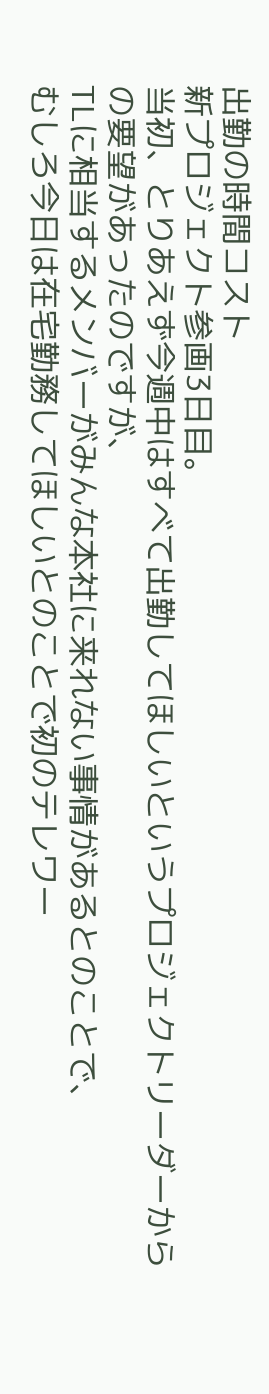出勤の時間コスト
新プロジェクト参画3日目。
当初、とりあえず今週中はすべて出勤してほしいというプロジェクトリーダーからの要望があったのですが、
TLに相当するメンバーがみんな本社に来れない事情があるとのことで、
むしろ今日は在宅勤務してほしいとのことで初のテレワー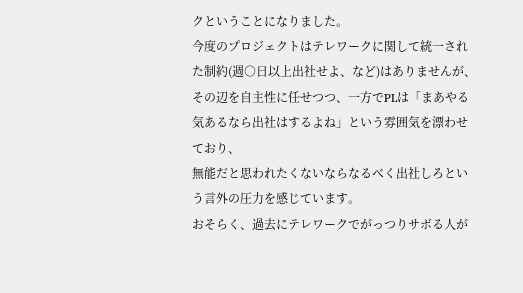クということになりました。
今度のプロジェクトはテレワークに関して統一された制約(週○日以上出社せよ、など)はありませんが、
その辺を自主性に任せつつ、一方でPLは「まあやる気あるなら出社はするよね」という雰囲気を漂わせており、
無能だと思われたくないならなるべく出社しろという言外の圧力を感じています。
おそらく、過去にテレワークでがっつりサボる人が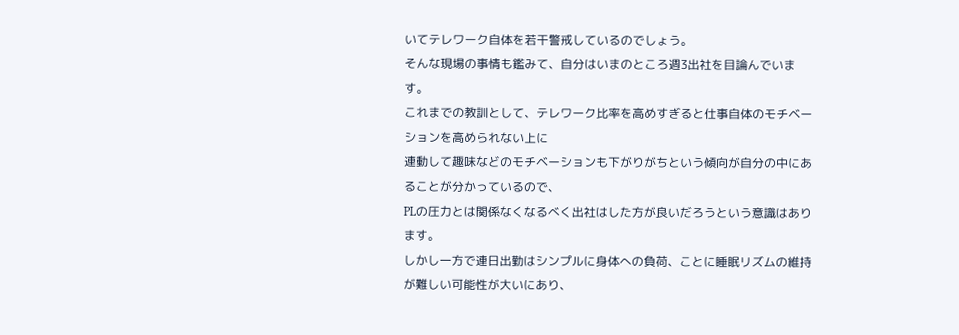いてテレワーク自体を若干警戒しているのでしょう。
そんな現場の事情も鑑みて、自分はいまのところ週3出社を目論んでいます。
これまでの教訓として、テレワーク比率を高めすぎると仕事自体のモチベーションを高められない上に
連動して趣味などのモチベーションも下がりがちという傾向が自分の中にあることが分かっているので、
PLの圧力とは関係なくなるべく出社はした方が良いだろうという意識はあります。
しかし一方で連日出勤はシンプルに身体への負荷、ことに睡眠リズムの維持が難しい可能性が大いにあり、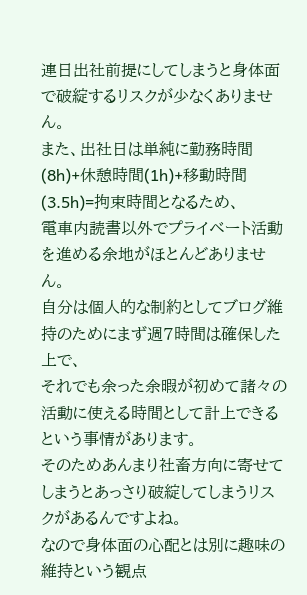連日出社前提にしてしまうと身体面で破綻するリスクが少なくありません。
また、出社日は単純に勤務時間(8h)+休憩時間(1h)+移動時間(3.5h)=拘束時間となるため、
電車内読書以外でプライベート活動を進める余地がほとんどありません。
自分は個人的な制約としてブログ維持のためにまず週7時間は確保した上で、
それでも余った余暇が初めて諸々の活動に使える時間として計上できるという事情があります。
そのためあんまり社畜方向に寄せてしまうとあっさり破綻してしまうリスクがあるんですよね。
なので身体面の心配とは別に趣味の維持という観点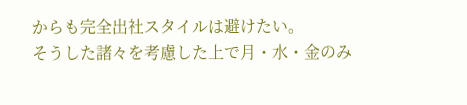からも完全出社スタイルは避けたい。
そうした諸々を考慮した上で月・水・金のみ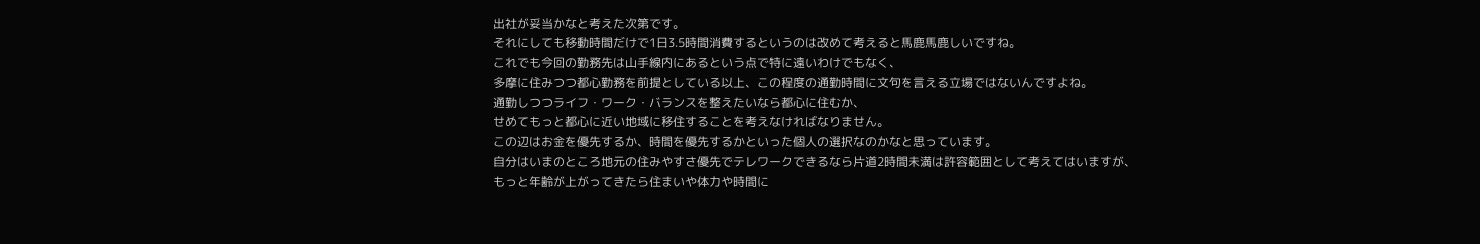出社が妥当かなと考えた次第です。
それにしても移動時間だけで1日3.5時間消費するというのは改めて考えると馬鹿馬鹿しいですね。
これでも今回の勤務先は山手線内にあるという点で特に遠いわけでもなく、
多摩に住みつつ都心勤務を前提としている以上、この程度の通勤時間に文句を言える立場ではないんですよね。
通勤しつつライフ・ワーク・バランスを整えたいなら都心に住むか、
せめてもっと都心に近い地域に移住することを考えなければなりません。
この辺はお金を優先するか、時間を優先するかといった個人の選択なのかなと思っています。
自分はいまのところ地元の住みやすさ優先でテレワークできるなら片道2時間未満は許容範囲として考えてはいますが、
もっと年齢が上がってきたら住まいや体力や時間に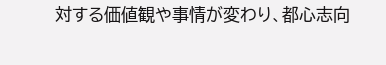対する価値観や事情が変わり、都心志向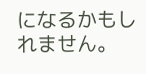になるかもしれません。